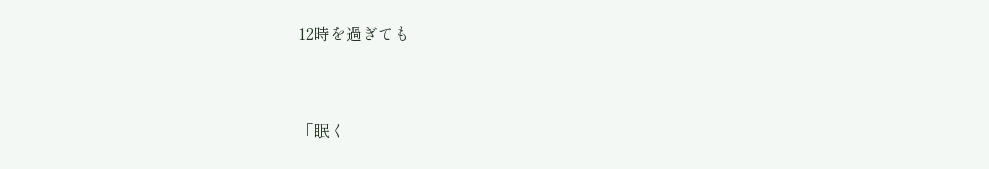12時を過ぎても


「眠く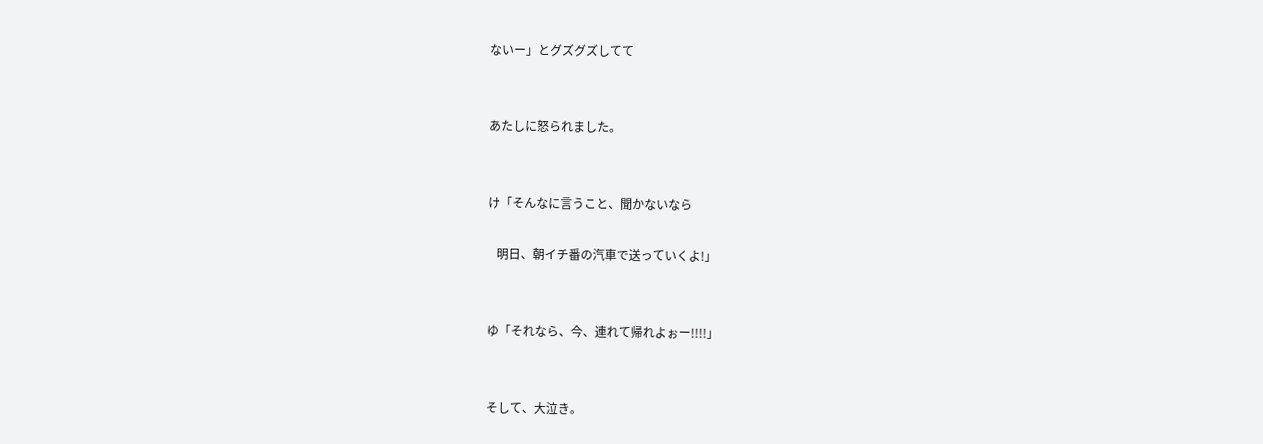ないー」とグズグズしてて


あたしに怒られました。


け「そんなに言うこと、聞かないなら

   明日、朝イチ番の汽車で送っていくよ!」


ゆ「それなら、今、連れて帰れよぉー!!!!」


そして、大泣き。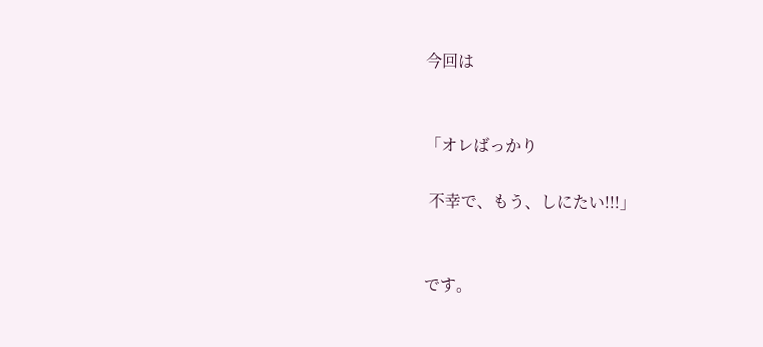今回は


「オレばっかり

 不幸で、もう、しにたい!!!」


です。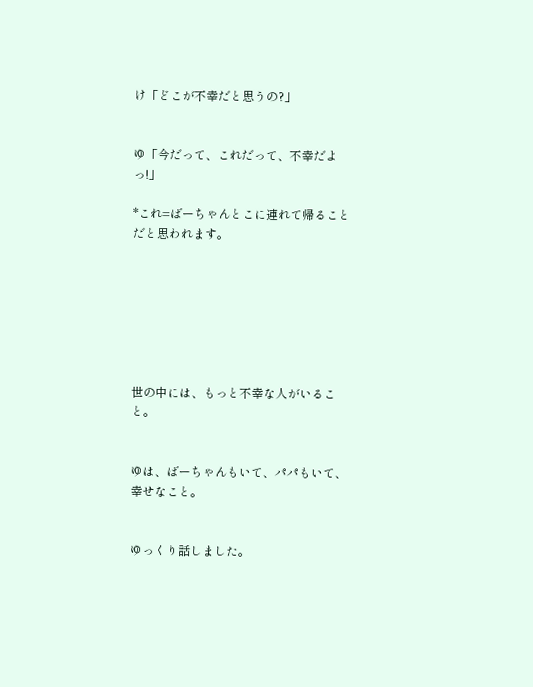け「どこが不幸だと思うの?」


ゆ「今だって、これだって、不幸だよっ!」

*これ=ばーちゃんとこに連れて帰ることだと思われます。







世の中には、もっと不幸な人がいること。


ゆは、ばーちゃんもいて、パパもいて、幸せなこと。


ゆっくり話しました。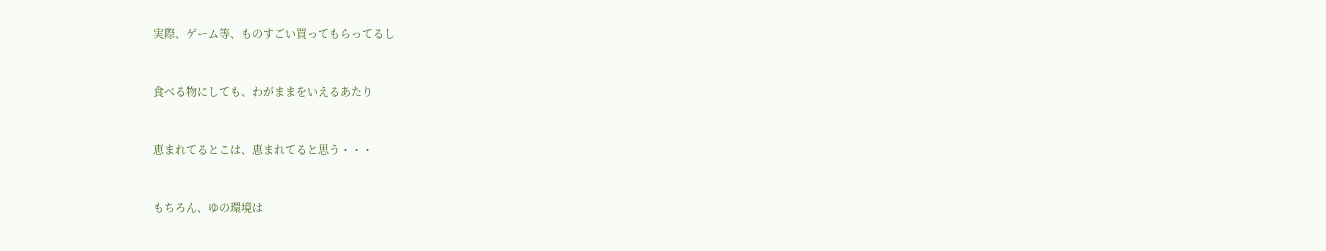実際、ゲーム等、ものすごい買ってもらってるし


食べる物にしても、わがままをいえるあたり


恵まれてるとこは、恵まれてると思う・・・


もちろん、ゆの環境は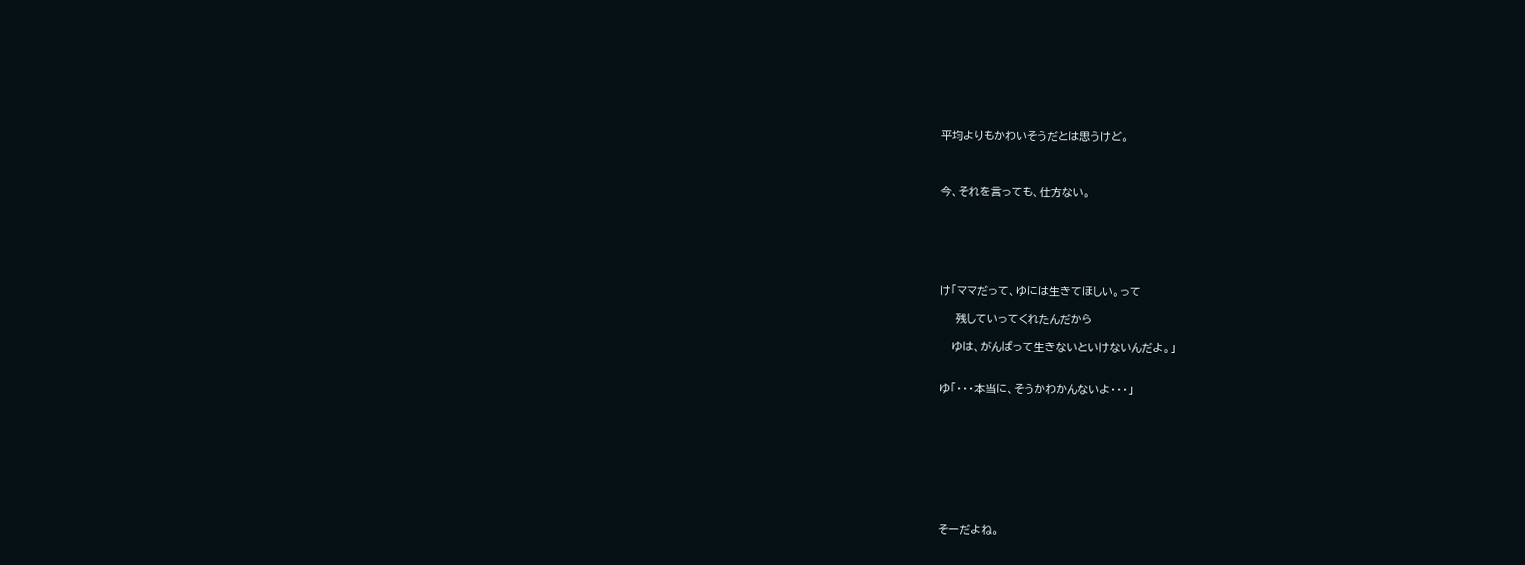平均よりもかわいそうだとは思うけど。



今、それを言っても、仕方ない。






け「ママだって、ゆには生きてほしい。って

    残していってくれたんだから

   ゆは、がんばって生きないといけないんだよ。」


ゆ「・・・本当に、そうかわかんないよ・・・」









そーだよね。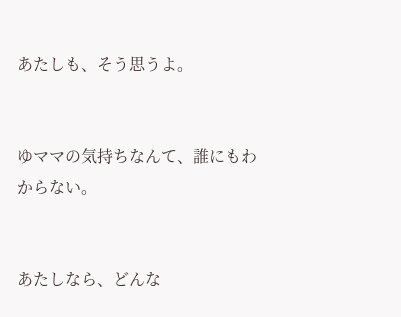あたしも、そう思うよ。


ゆママの気持ちなんて、誰にもわからない。


あたしなら、どんな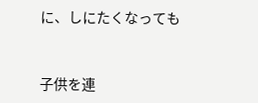に、しにたくなっても


子供を連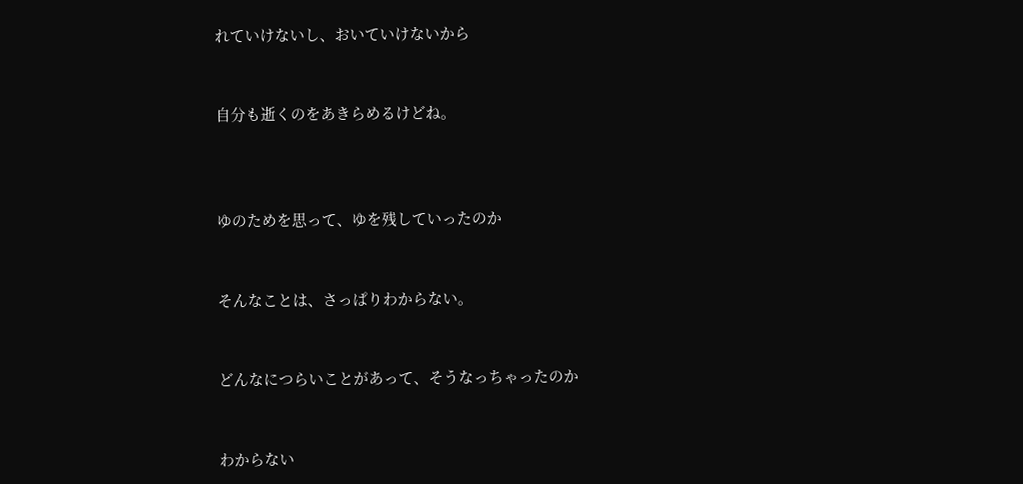れていけないし、おいていけないから


自分も逝くのをあきらめるけどね。



ゆのためを思って、ゆを残していったのか


そんなことは、さっぱりわからない。


どんなにつらいことがあって、そうなっちゃったのか


わからない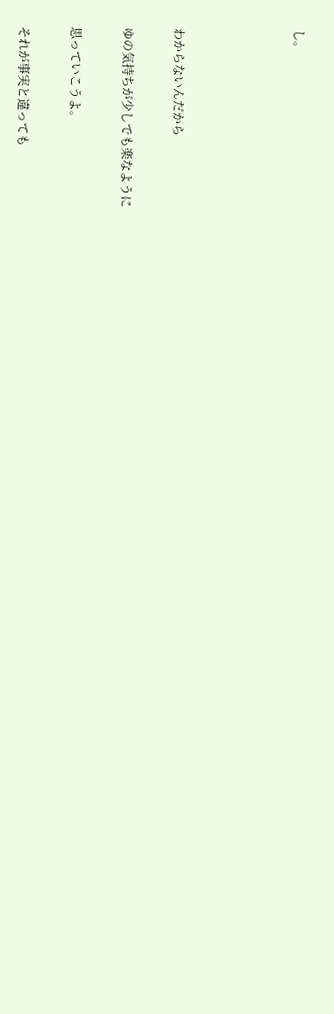し。






わからないんだから


ゆの気持ちが少しでも楽なように


思っていこうよ。


それが事実と違っても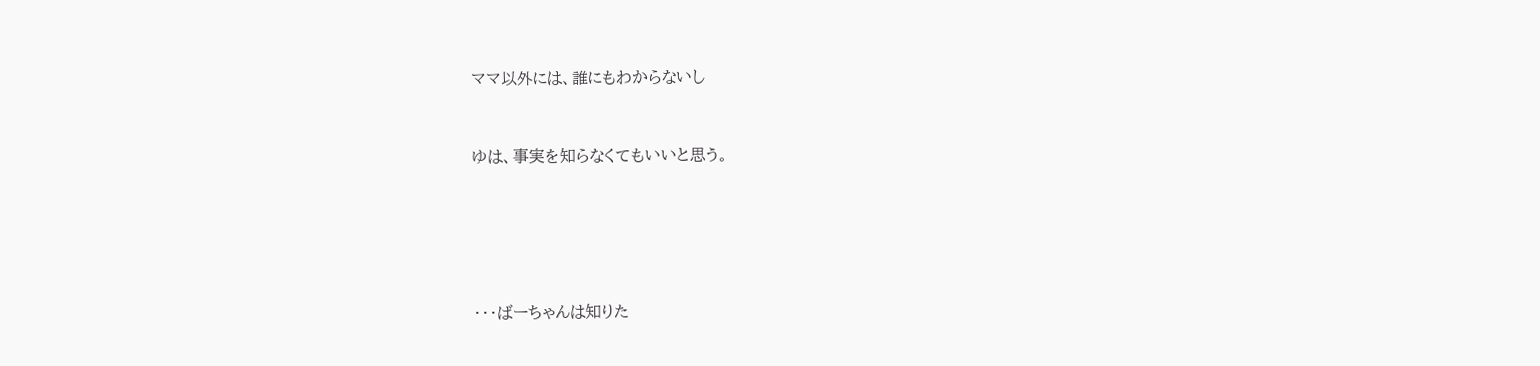ママ以外には、誰にもわからないし


ゆは、事実を知らなくてもいいと思う。





・・・ばーちゃんは知りた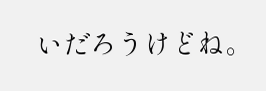いだろうけどね。